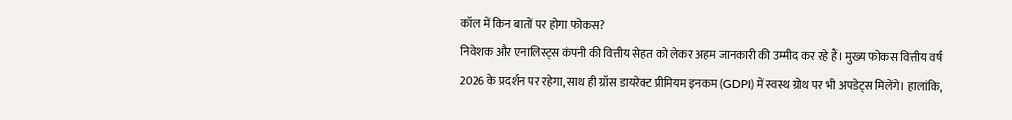कॉल में किन बातों पर होगा फोकस?
निवेशक और एनालिस्ट्स कंपनी की वित्तीय सेहत को लेकर अहम जानकारी की उम्मीद कर रहे हैं। मुख्य फोकस वित्तीय वर्ष 2026 के प्रदर्शन पर रहेगा, साथ ही ग्रॉस डायरेक्ट प्रीमियम इनकम (GDPI) में स्वस्थ ग्रोथ पर भी अपडेट्स मिलेंगे। हालांकि,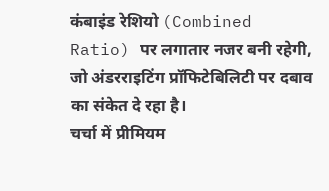कंबाइंड रेशियो (Combined Ratio) पर लगातार नजर बनी रहेगी, जो अंडरराइटिंग प्रॉफिटेबिलिटी पर दबाव का संकेत दे रहा है।
चर्चा में प्रीमियम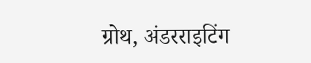ग्रोथ, अंडरराइटिंग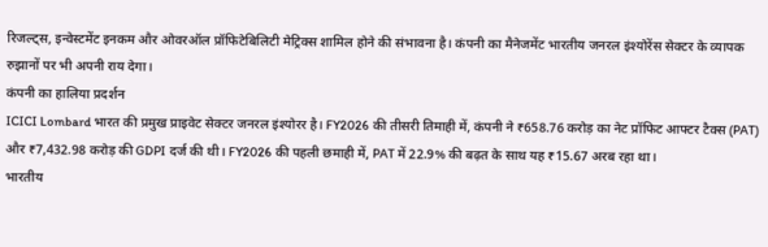रिजल्ट्स, इन्वेस्टमेंट इनकम और ओवरऑल प्रॉफिटेबिलिटी मेट्रिक्स शामिल होने की संभावना है। कंपनी का मैनेजमेंट भारतीय जनरल इंश्योरेंस सेक्टर के व्यापक रुझानों पर भी अपनी राय देगा।
कंपनी का हालिया प्रदर्शन
ICICI Lombard भारत की प्रमुख प्राइवेट सेक्टर जनरल इंश्योरर है। FY2026 की तीसरी तिमाही में, कंपनी ने ₹658.76 करोड़ का नेट प्रॉफिट आफ्टर टैक्स (PAT) और ₹7,432.98 करोड़ की GDPI दर्ज की थी। FY2026 की पहली छमाही में, PAT में 22.9% की बढ़त के साथ यह ₹15.67 अरब रहा था।
भारतीय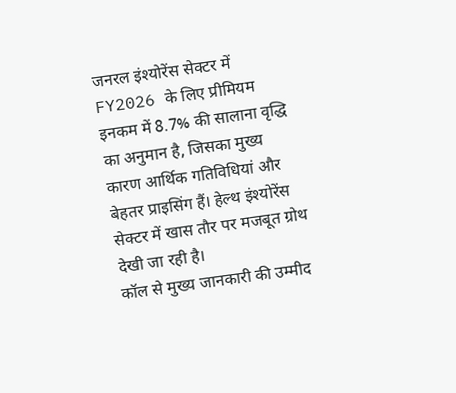जनरल इंश्योरेंस सेक्टर में FY2026 के लिए प्रीमियम इनकम में 8.7% की सालाना वृद्धि का अनुमान है, जिसका मुख्य कारण आर्थिक गतिविधियां और बेहतर प्राइसिंग हैं। हेल्थ इंश्योरेंस सेक्टर में खास तौर पर मजबूत ग्रोथ देखी जा रही है।
कॉल से मुख्य जानकारी की उम्मीद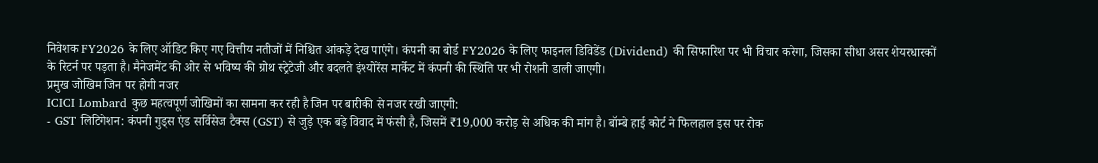निवेशक FY2026 के लिए ऑडिट किए गए वित्तीय नतीजों में निश्चित आंकड़े देख पाएंगे। कंपनी का बोर्ड FY2026 के लिए फाइनल डिविडेंड (Dividend) की सिफारिश पर भी विचार करेगा, जिसका सीधा असर शेयरधारकों के रिटर्न पर पड़ता है। मैनेजमेंट की ओर से भविष्य की ग्रोथ स्ट्रेटेजी और बदलते इंश्योरेंस मार्केट में कंपनी की स्थिति पर भी रोशनी डाली जाएगी।
प्रमुख जोखिम जिन पर होगी नजर
ICICI Lombard कुछ महत्वपूर्ण जोखिमों का सामना कर रही है जिन पर बारीकी से नजर रखी जाएगी:
- GST लिटिगेशन: कंपनी गुड्स एंड सर्विसेज टैक्स (GST) से जुड़े एक बड़े विवाद में फंसी है, जिसमें ₹19,000 करोड़ से अधिक की मांग है। बॉम्बे हाई कोर्ट ने फिलहाल इस पर रोक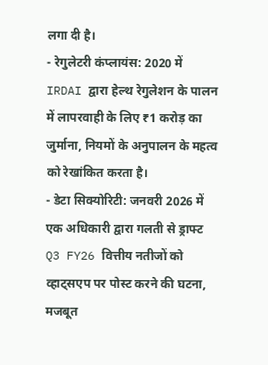लगा दी है।
- रेगुलेटरी कंप्लायंस: 2020 में IRDAI द्वारा हेल्थ रेगुलेशन के पालन में लापरवाही के लिए ₹1 करोड़ का जुर्माना, नियमों के अनुपालन के महत्व को रेखांकित करता है।
- डेटा सिक्योरिटी: जनवरी 2026 में एक अधिकारी द्वारा गलती से ड्राफ्ट Q3 FY26 वित्तीय नतीजों को व्हाट्सएप पर पोस्ट करने की घटना, मजबूत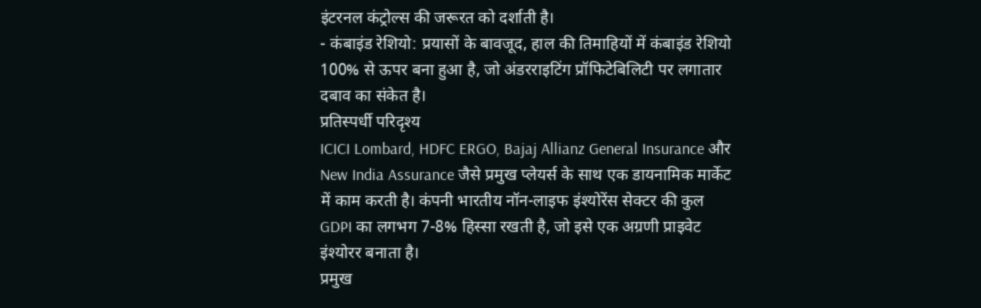इंटरनल कंट्रोल्स की जरूरत को दर्शाती है।
- कंबाइंड रेशियो: प्रयासों के बावजूद, हाल की तिमाहियों में कंबाइंड रेशियो 100% से ऊपर बना हुआ है, जो अंडरराइटिंग प्रॉफिटेबिलिटी पर लगातार दबाव का संकेत है।
प्रतिस्पर्धी परिदृश्य
ICICI Lombard, HDFC ERGO, Bajaj Allianz General Insurance और New India Assurance जैसे प्रमुख प्लेयर्स के साथ एक डायनामिक मार्केट में काम करती है। कंपनी भारतीय नॉन-लाइफ इंश्योरेंस सेक्टर की कुल GDPI का लगभग 7-8% हिस्सा रखती है, जो इसे एक अग्रणी प्राइवेट इंश्योरर बनाता है।
प्रमुख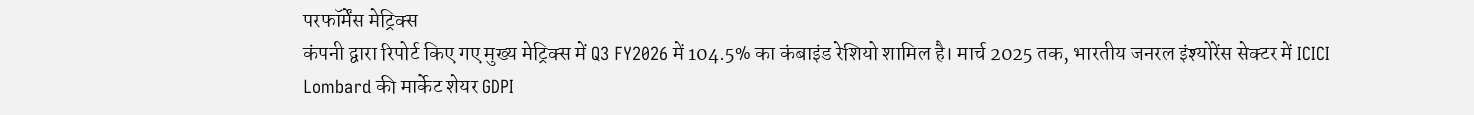परफॉर्मेंस मेट्रिक्स
कंपनी द्वारा रिपोर्ट किए गए मुख्य मेट्रिक्स में Q3 FY2026 में 104.5% का कंबाइंड रेशियो शामिल है। मार्च 2025 तक, भारतीय जनरल इंश्योरेंस सेक्टर में ICICI Lombard की मार्केट शेयर GDPI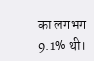का लगभग 9.1% थी।